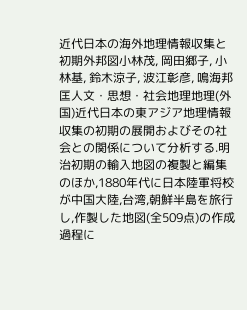近代日本の海外地理情報収集と初期外邦図小林茂, 岡田郷子, 小林基, 鈴木涼子, 波江彰彦, 鳴海邦匡人文・思想・社会地理地理(外国)近代日本の東アジア地理情報収集の初期の展開およびその社会との関係について分析する.明治初期の輸入地図の複製と編集のほか,1880年代に日本陸軍将校が中国大陸,台湾,朝鮮半島を旅行し,作製した地図(全509点)の作成過程に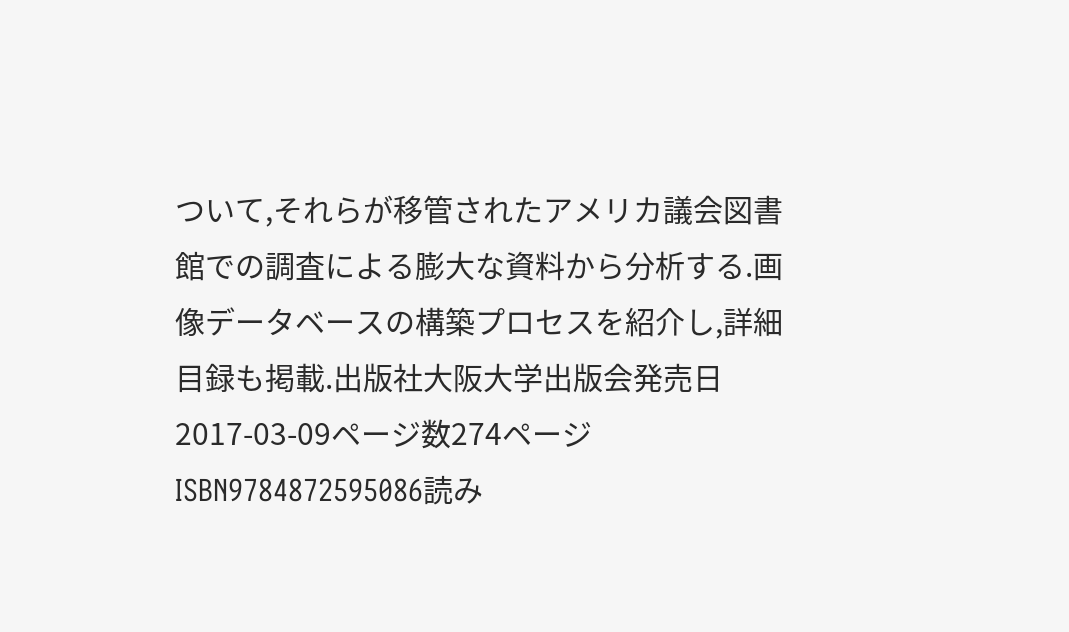ついて,それらが移管されたアメリカ議会図書館での調査による膨大な資料から分析する.画像データベースの構築プロセスを紹介し,詳細目録も掲載.出版社大阪大学出版会発売日2017-03-09ページ数274ページISBN9784872595086読み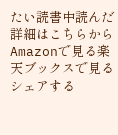たい読書中読んだ詳細はこちらからAmazonで見る楽天ブックスで見るシェアする